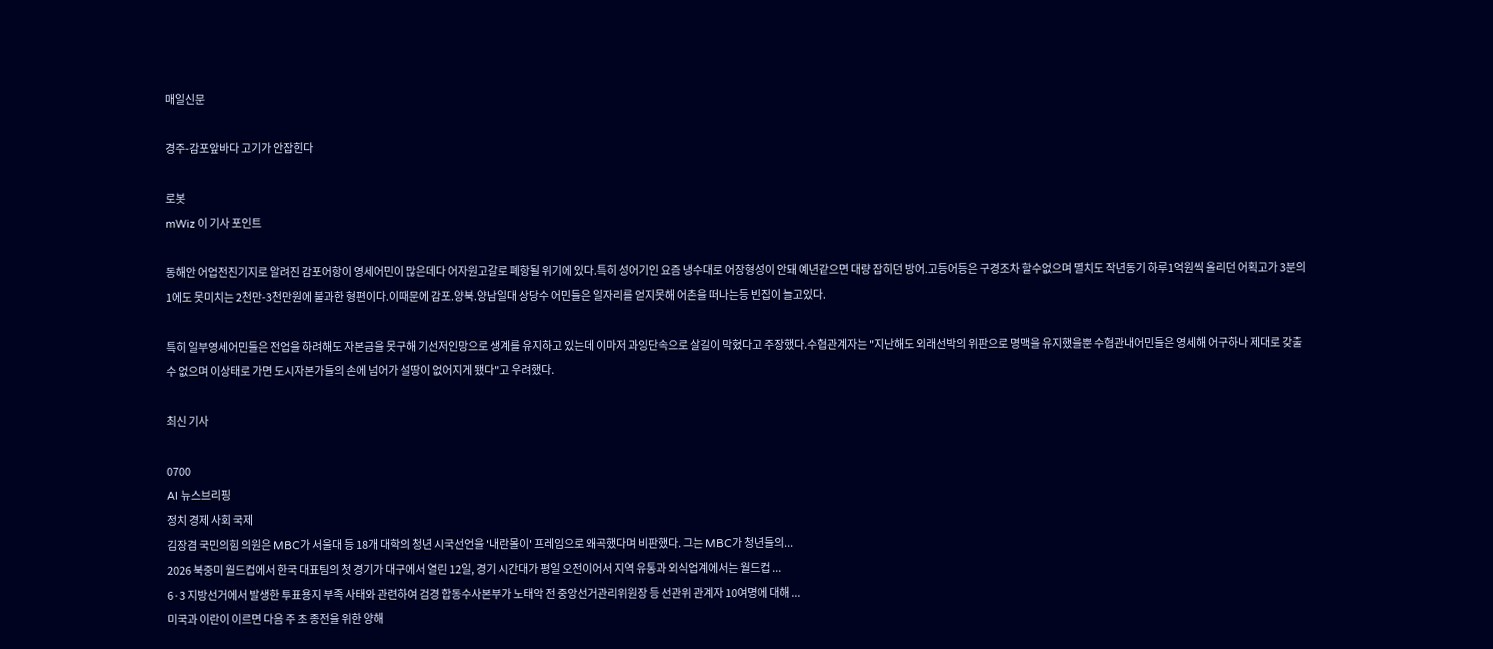매일신문

경주-감포앞바다 고기가 안잡힌다

로봇
mWiz 이 기사 포인트

동해안 어업전진기지로 알려진 감포어항이 영세어민이 많은데다 어자원고갈로 폐항될 위기에 있다.특히 성어기인 요즘 냉수대로 어장형성이 안돼 예년같으면 대량 잡히던 방어.고등어등은 구경조차 할수없으며 멸치도 작년동기 하루1억원씩 올리던 어획고가 3분의1에도 못미치는 2천만-3천만원에 불과한 형편이다.이때문에 감포.양북.양남일대 상당수 어민들은 일자리를 얻지못해 어촌을 떠나는등 빈집이 늘고있다.

특히 일부영세어민들은 전업을 하려해도 자본금을 못구해 기선저인망으로 생계를 유지하고 있는데 이마저 과잉단속으로 살길이 막혔다고 주장했다.수협관계자는 "지난해도 외래선박의 위판으로 명맥을 유지했을뿐 수협관내어민들은 영세해 어구하나 제대로 갖출수 없으며 이상태로 가면 도시자본가들의 손에 넘어가 설땅이 없어지게 됐다"고 우려했다.

최신 기사

0700
AI 뉴스브리핑
정치 경제 사회 국제
김장겸 국민의힘 의원은 MBC가 서울대 등 18개 대학의 청년 시국선언을 '내란몰이' 프레임으로 왜곡했다며 비판했다. 그는 MBC가 청년들의...
2026 북중미 월드컵에서 한국 대표팀의 첫 경기가 대구에서 열린 12일, 경기 시간대가 평일 오전이어서 지역 유통과 외식업계에서는 월드컵 ...
6·3 지방선거에서 발생한 투표용지 부족 사태와 관련하여 검경 합동수사본부가 노태악 전 중앙선거관리위원장 등 선관위 관계자 10여명에 대해 ...
미국과 이란이 이르면 다음 주 초 종전을 위한 양해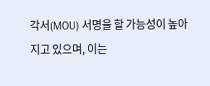각서(MOU) 서명을 할 가능성이 높아지고 있으며, 이는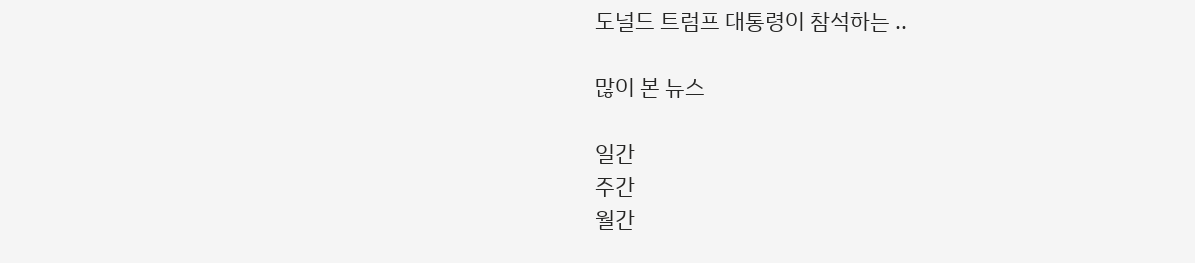도널드 트럼프 대통령이 참석하는 ..

많이 본 뉴스

일간
주간
월간